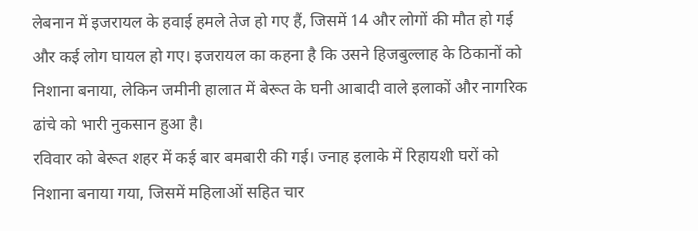लेबनान में इजरायल के हवाई हमले तेज हो गए हैं, जिसमें 14 और लोगों की मौत हो गई और कई लोग घायल हो गए। इजरायल का कहना है कि उसने हिजबुल्लाह के ठिकानों को निशाना बनाया, लेकिन जमीनी हालात में बेरूत के घनी आबादी वाले इलाकों और नागरिक ढांचे को भारी नुकसान हुआ है।
रविवार को बेरूत शहर में कई बार बमबारी की गई। ज्नाह इलाके में रिहायशी घरों को निशाना बनाया गया, जिसमें महिलाओं सहित चार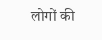लोगों की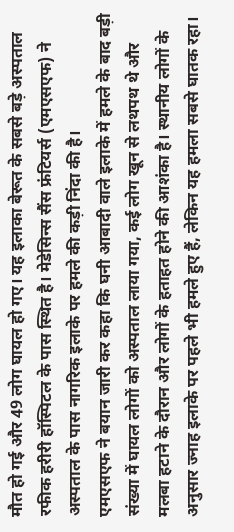मौत हो गई और 49 लोग घायल हो गए। यह इलाका बेरूत के सबसे बड़े अस्पताल रफीक हरीरी हॉस्पिटल के पास स्थित है। मेडेसिन्स सैंस फ्रंटियर्स (एमएसएफ) ने अस्पताल के पास नागरिक इलाके पर हमले की कड़ी निंदा की है।
एमएसएफ ने बयान जारी कर कहा कि घनी आबादी वाले इलाके में हमले के बाद बड़ी संख्या में घायल लोगों को अस्पताल लाया गया, कई लोग खून से लथपथ थे और मलबा हटाने के दौरान और लोगों के हताहत होने की आशंका है। स्थानीय लोगों के अनुसार ज्नाह इलाके पर पहले भी हमले हुए हैं, लेकिन यह हमला सबसे घातक रहा।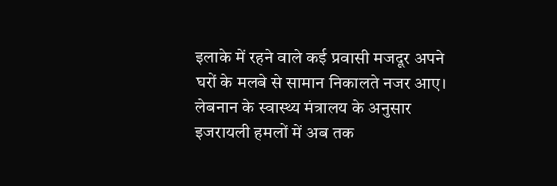इलाके में रहने वाले कई प्रवासी मजदूर अपने घरों के मलबे से सामान निकालते नजर आए।
लेबनान के स्वास्थ्य मंत्रालय के अनुसार इजरायली हमलों में अब तक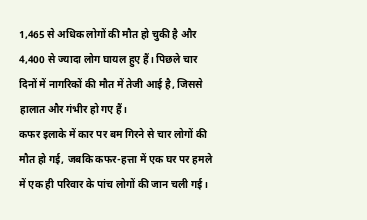1,465 से अधिक लोगों की मौत हो चुकी है और 4,400 से ज्यादा लोग घायल हुए हैं। पिछले चार दिनों में नागरिकों की मौत में तेजी आई है, जिससे हालात और गंभीर हो गए हैं।
कफर इलाके में कार पर बम गिरने से चार लोगों की मौत हो गई, जबकि कफर-हत्ता में एक घर पर हमले में एक ही परिवार के पांच लोगों की जान चली गई।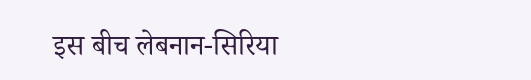इस बीच लेबनान-सिरिया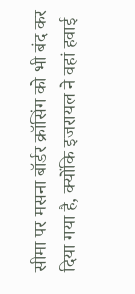सीमा पर मसना बॉर्डर क्रॉसिंग को भी बंद कर दिया गया है, क्योंकि इजरायल ने वहां हवाई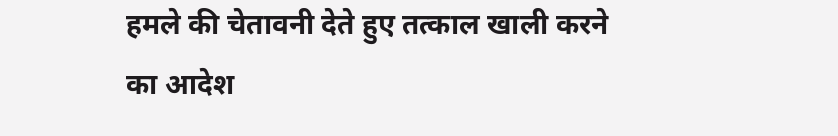हमले की चेतावनी देते हुए तत्काल खाली करने का आदेश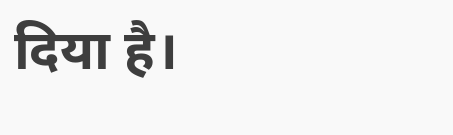दिया है।